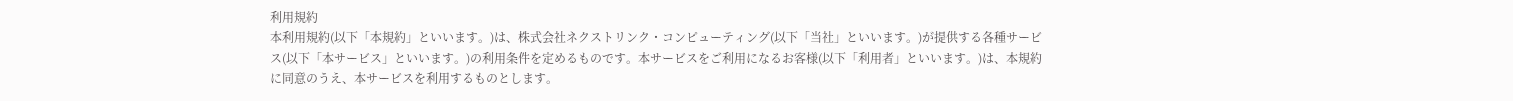利用規約
本利用規約(以下「本規約」といいます。)は、株式会社ネクストリンク・コンピューティング(以下「当社」といいます。)が提供する各種サービス(以下「本サービス」といいます。)の利用条件を定めるものです。本サービスをご利用になるお客様(以下「利用者」といいます。)は、本規約に同意のうえ、本サービスを利用するものとします。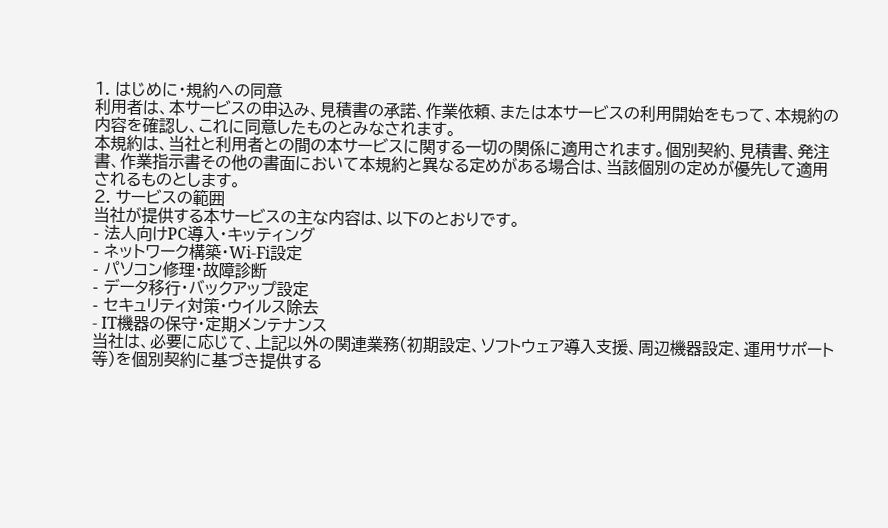1. はじめに・規約への同意
利用者は、本サービスの申込み、見積書の承諾、作業依頼、または本サービスの利用開始をもって、本規約の内容を確認し、これに同意したものとみなされます。
本規約は、当社と利用者との間の本サービスに関する一切の関係に適用されます。個別契約、見積書、発注書、作業指示書その他の書面において本規約と異なる定めがある場合は、当該個別の定めが優先して適用されるものとします。
2. サービスの範囲
当社が提供する本サービスの主な内容は、以下のとおりです。
- 法人向けPC導入・キッティング
- ネットワーク構築・Wi-Fi設定
- パソコン修理・故障診断
- データ移行・バックアップ設定
- セキュリティ対策・ウイルス除去
- IT機器の保守・定期メンテナンス
当社は、必要に応じて、上記以外の関連業務(初期設定、ソフトウェア導入支援、周辺機器設定、運用サポート等)を個別契約に基づき提供する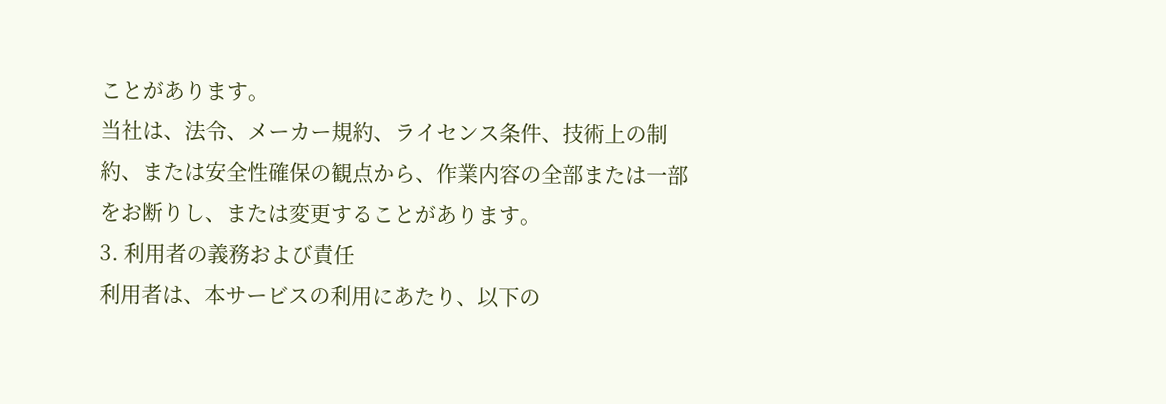ことがあります。
当社は、法令、メーカー規約、ライセンス条件、技術上の制約、または安全性確保の観点から、作業内容の全部または一部をお断りし、または変更することがあります。
3. 利用者の義務および責任
利用者は、本サービスの利用にあたり、以下の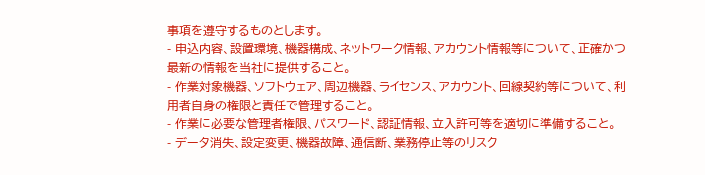事項を遵守するものとします。
- 申込内容、設置環境、機器構成、ネットワーク情報、アカウント情報等について、正確かつ最新の情報を当社に提供すること。
- 作業対象機器、ソフトウェア、周辺機器、ライセンス、アカウント、回線契約等について、利用者自身の権限と責任で管理すること。
- 作業に必要な管理者権限、パスワード、認証情報、立入許可等を適切に準備すること。
- データ消失、設定変更、機器故障、通信断、業務停止等のリスク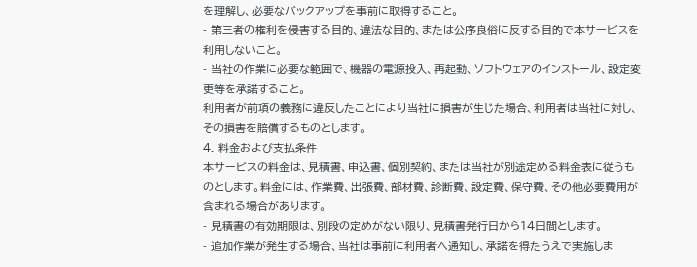を理解し、必要なバックアップを事前に取得すること。
- 第三者の権利を侵害する目的、違法な目的、または公序良俗に反する目的で本サービスを利用しないこと。
- 当社の作業に必要な範囲で、機器の電源投入、再起動、ソフトウェアのインストール、設定変更等を承諾すること。
利用者が前項の義務に違反したことにより当社に損害が生じた場合、利用者は当社に対し、その損害を賠償するものとします。
4. 料金および支払条件
本サービスの料金は、見積書、申込書、個別契約、または当社が別途定める料金表に従うものとします。料金には、作業費、出張費、部材費、診断費、設定費、保守費、その他必要費用が含まれる場合があります。
- 見積書の有効期限は、別段の定めがない限り、見積書発行日から14日間とします。
- 追加作業が発生する場合、当社は事前に利用者へ通知し、承諾を得たうえで実施しま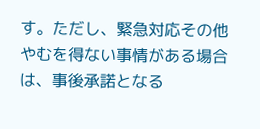す。ただし、緊急対応その他やむを得ない事情がある場合は、事後承諾となる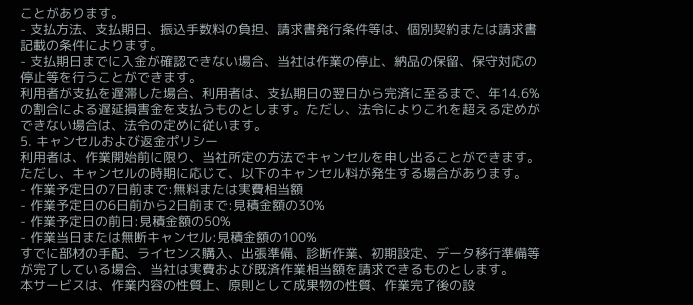ことがあります。
- 支払方法、支払期日、振込手数料の負担、請求書発行条件等は、個別契約または請求書記載の条件によります。
- 支払期日までに入金が確認できない場合、当社は作業の停止、納品の保留、保守対応の停止等を行うことができます。
利用者が支払を遅滞した場合、利用者は、支払期日の翌日から完済に至るまで、年14.6%の割合による遅延損害金を支払うものとします。ただし、法令によりこれを超える定めができない場合は、法令の定めに従います。
5. キャンセルおよび返金ポリシー
利用者は、作業開始前に限り、当社所定の方法でキャンセルを申し出ることができます。ただし、キャンセルの時期に応じて、以下のキャンセル料が発生する場合があります。
- 作業予定日の7日前まで:無料または実費相当額
- 作業予定日の6日前から2日前まで:見積金額の30%
- 作業予定日の前日:見積金額の50%
- 作業当日または無断キャンセル:見積金額の100%
すでに部材の手配、ライセンス購入、出張準備、診断作業、初期設定、データ移行準備等が完了している場合、当社は実費および既済作業相当額を請求できるものとします。
本サービスは、作業内容の性質上、原則として成果物の性質、作業完了後の設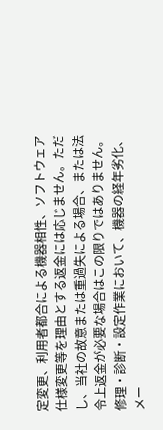定変更、利用者都合による機器相性、ソフトウェア仕様変更等を理由とする返金には応じません。ただし、当社の故意または重過失による場合、または法令上返金が必要な場合はこの限りではありません。
修理・診断・設定作業において、機器の経年劣化、メー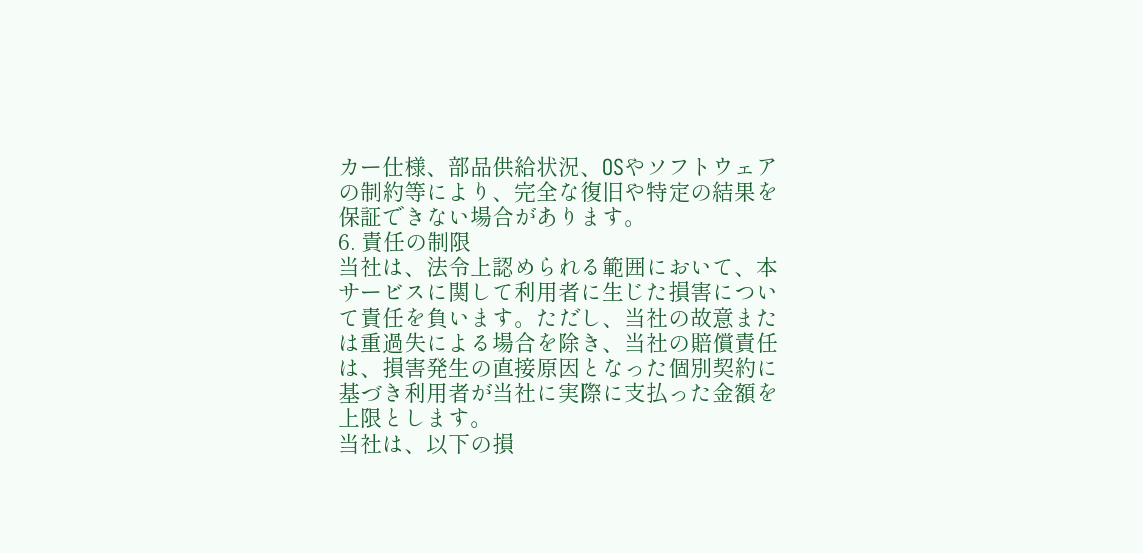カー仕様、部品供給状況、OSやソフトウェアの制約等により、完全な復旧や特定の結果を保証できない場合があります。
6. 責任の制限
当社は、法令上認められる範囲において、本サービスに関して利用者に生じた損害について責任を負います。ただし、当社の故意または重過失による場合を除き、当社の賠償責任は、損害発生の直接原因となった個別契約に基づき利用者が当社に実際に支払った金額を上限とします。
当社は、以下の損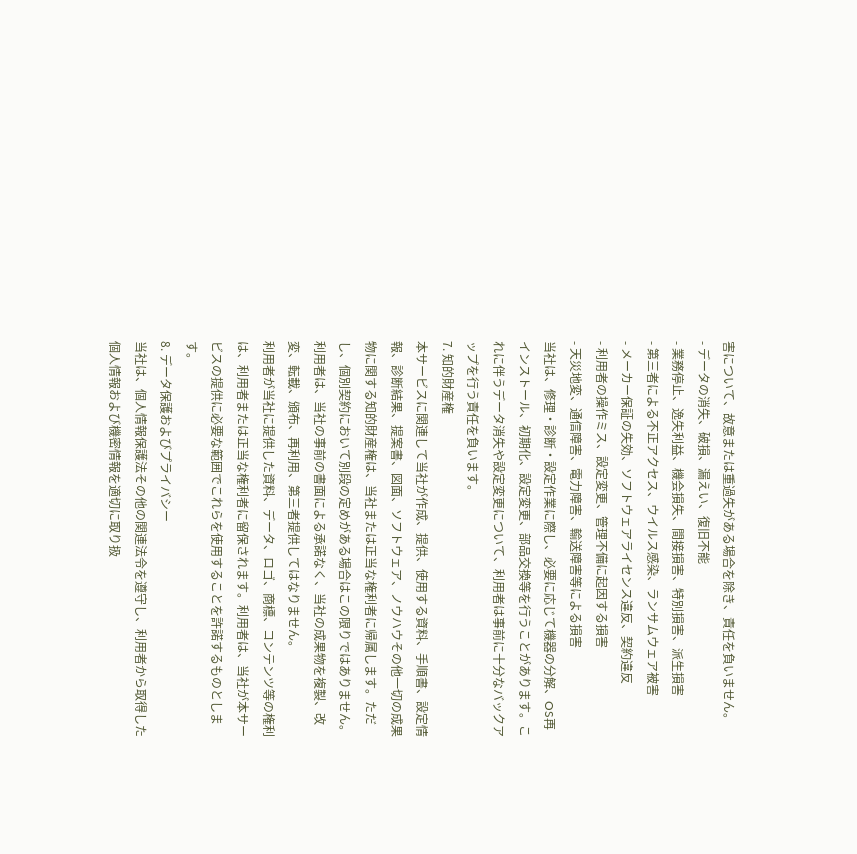害について、故意または重過失がある場合を除き、責任を負いません。
- データの消失、破損、漏えい、復旧不能
- 業務停止、逸失利益、機会損失、間接損害、特別損害、派生損害
- 第三者による不正アクセス、ウイルス感染、ランサムウェア被害
- メーカー保証の失効、ソフトウェアライセンス違反、契約違反
- 利用者の操作ミス、設定変更、管理不備に起因する損害
- 天災地変、通信障害、電力障害、輸送障害等による損害
当社は、修理・診断・設定作業に際し、必要に応じて機器の分解、OS再インストール、初期化、設定変更、部品交換等を行うことがあります。これに伴うデータ消失や設定変更について、利用者は事前に十分なバックアップを行う責任を負います。
7. 知的財産権
本サービスに関連して当社が作成、提供、使用する資料、手順書、設定情報、診断結果、提案書、図面、ソフトウェア、ノウハウその他一切の成果物に関する知的財産権は、当社または正当な権利者に帰属します。ただし、個別契約において別段の定めがある場合はこの限りではありません。
利用者は、当社の事前の書面による承諾なく、当社の成果物を複製、改変、転載、頒布、再利用、第三者提供してはなりません。
利用者が当社に提供した資料、データ、ロゴ、商標、コンテンツ等の権利は、利用者または正当な権利者に留保されます。利用者は、当社が本サービスの提供に必要な範囲でこれらを使用することを許諾するものとします。
8. データ保護およびプライバシー
当社は、個人情報保護法その他の関連法令を遵守し、利用者から取得した個人情報および機密情報を適切に取り扱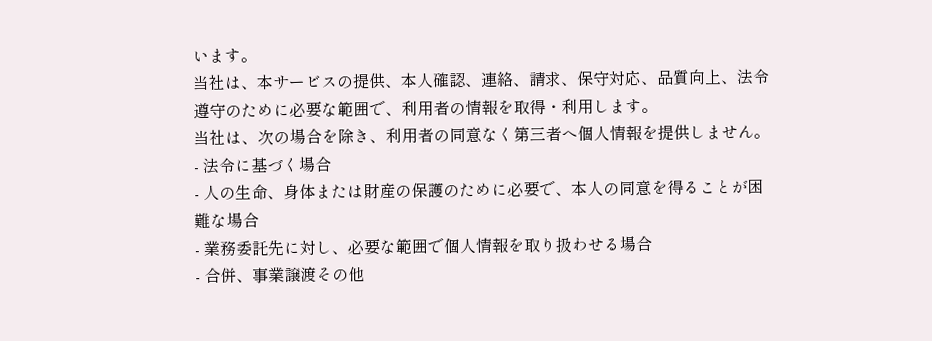います。
当社は、本サービスの提供、本人確認、連絡、請求、保守対応、品質向上、法令遵守のために必要な範囲で、利用者の情報を取得・利用します。
当社は、次の場合を除き、利用者の同意なく第三者へ個人情報を提供しません。
- 法令に基づく場合
- 人の生命、身体または財産の保護のために必要で、本人の同意を得ることが困難な場合
- 業務委託先に対し、必要な範囲で個人情報を取り扱わせる場合
- 合併、事業譲渡その他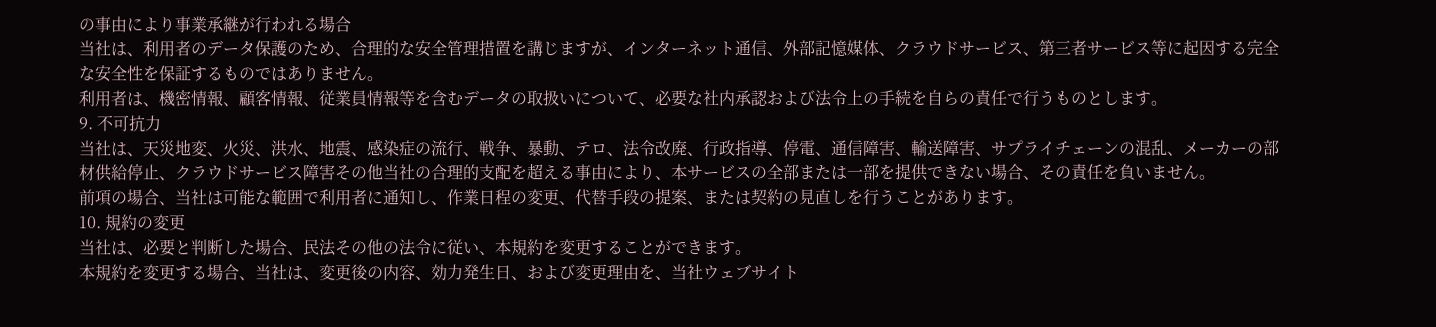の事由により事業承継が行われる場合
当社は、利用者のデータ保護のため、合理的な安全管理措置を講じますが、インターネット通信、外部記憶媒体、クラウドサービス、第三者サービス等に起因する完全な安全性を保証するものではありません。
利用者は、機密情報、顧客情報、従業員情報等を含むデータの取扱いについて、必要な社内承認および法令上の手続を自らの責任で行うものとします。
9. 不可抗力
当社は、天災地変、火災、洪水、地震、感染症の流行、戦争、暴動、テロ、法令改廃、行政指導、停電、通信障害、輸送障害、サプライチェーンの混乱、メーカーの部材供給停止、クラウドサービス障害その他当社の合理的支配を超える事由により、本サービスの全部または一部を提供できない場合、その責任を負いません。
前項の場合、当社は可能な範囲で利用者に通知し、作業日程の変更、代替手段の提案、または契約の見直しを行うことがあります。
10. 規約の変更
当社は、必要と判断した場合、民法その他の法令に従い、本規約を変更することができます。
本規約を変更する場合、当社は、変更後の内容、効力発生日、および変更理由を、当社ウェブサイト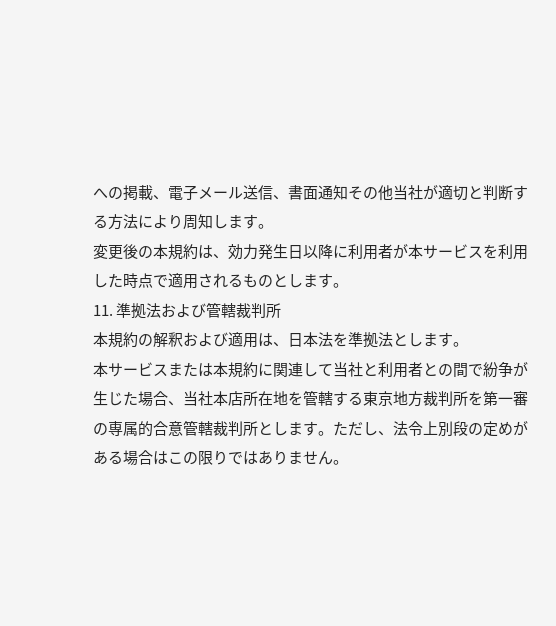への掲載、電子メール送信、書面通知その他当社が適切と判断する方法により周知します。
変更後の本規約は、効力発生日以降に利用者が本サービスを利用した時点で適用されるものとします。
11. 準拠法および管轄裁判所
本規約の解釈および適用は、日本法を準拠法とします。
本サービスまたは本規約に関連して当社と利用者との間で紛争が生じた場合、当社本店所在地を管轄する東京地方裁判所を第一審の専属的合意管轄裁判所とします。ただし、法令上別段の定めがある場合はこの限りではありません。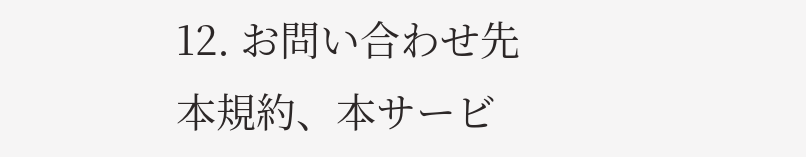12. お問い合わせ先
本規約、本サービ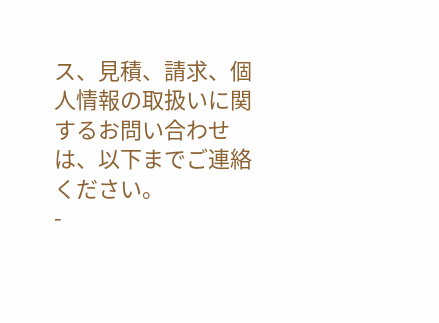ス、見積、請求、個人情報の取扱いに関するお問い合わせは、以下までご連絡ください。
-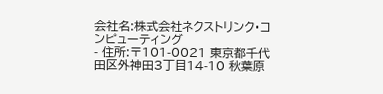会社名:株式会社ネクストリンク・コンピューティング
- 住所:〒101-0021 東京都千代田区外神田3丁目14-10 秋葉原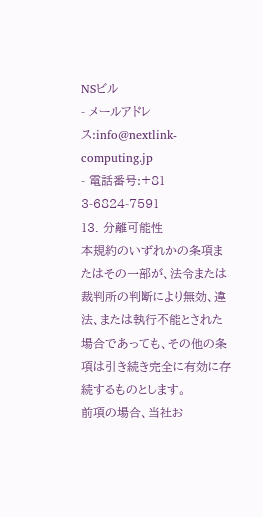NSビル
- メールアドレス:info@nextlink-computing.jp
- 電話番号:+81 3-6824-7591
13. 分離可能性
本規約のいずれかの条項またはその一部が、法令または裁判所の判断により無効、違法、または執行不能とされた場合であっても、その他の条項は引き続き完全に有効に存続するものとします。
前項の場合、当社お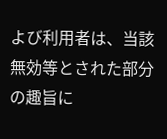よび利用者は、当該無効等とされた部分の趣旨に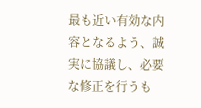最も近い有効な内容となるよう、誠実に協議し、必要な修正を行うも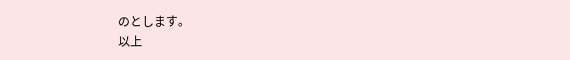のとします。
以上